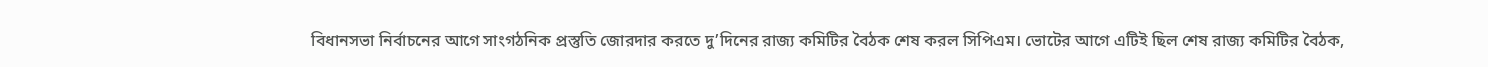বিধানসভা নির্বাচনের আগে সাংগঠনিক প্রস্তুতি জোরদার করতে দু’দিনের রাজ্য কমিটির বৈঠক শেষ করল সিপিএম। ভোটের আগে এটিই ছিল শেষ রাজ্য কমিটির বৈঠক,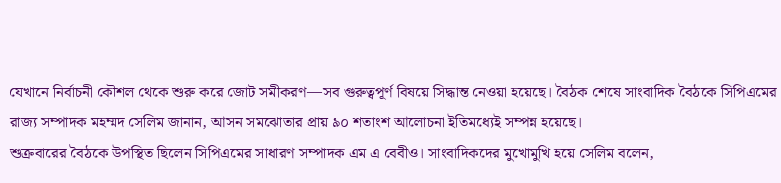যেখানে নির্বাচনী কৌশল থেকে শুরু করে জোট সমীকরণ—সব গুরুত্বপূর্ণ বিষয়ে সিদ্ধান্ত নেওয়া হয়েছে। বৈঠক শেষে সাংবাদিক বৈঠকে সিপিএমের রাজ্য সম্পাদক মহম্মদ সেলিম জানান, আসন সমঝোতার প্রায় ৯০ শতাংশ আলোচনা ইতিমধ্যেই সম্পন্ন হয়েছে।
শুক্রবারের বৈঠকে উপস্থিত ছিলেন সিপিএমের সাধারণ সম্পাদক এম এ বেবীও। সাংবাদিকদের মুখোমুখি হয়ে সেলিম বলেন,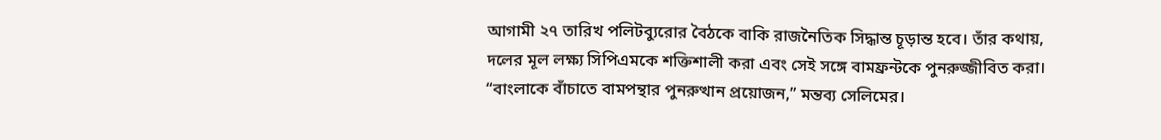আগামী ২৭ তারিখ পলিটব্যুরোর বৈঠকে বাকি রাজনৈতিক সিদ্ধান্ত চূড়ান্ত হবে। তাঁর কথায়, দলের মূল লক্ষ্য সিপিএমকে শক্তিশালী করা এবং সেই সঙ্গে বামফ্রন্টকে পুনরুজ্জীবিত করা। “বাংলাকে বাঁচাতে বামপন্থার পুনরুত্থান প্রয়োজন,” মন্তব্য সেলিমের।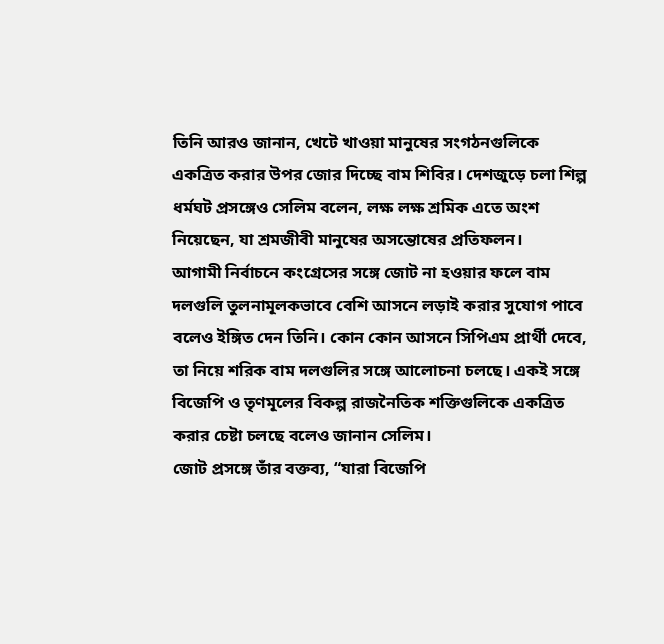তিনি আরও জানান, খেটে খাওয়া মানুষের সংগঠনগুলিকে একত্রিত করার উপর জোর দিচ্ছে বাম শিবির। দেশজুড়ে চলা শিল্প ধর্মঘট প্রসঙ্গেও সেলিম বলেন, লক্ষ লক্ষ শ্রমিক এতে অংশ নিয়েছেন, যা শ্রমজীবী মানুষের অসন্তোষের প্রতিফলন।
আগামী নির্বাচনে কংগ্রেসের সঙ্গে জোট না হওয়ার ফলে বাম দলগুলি তুলনামূলকভাবে বেশি আসনে লড়াই করার সুযোগ পাবে বলেও ইঙ্গিত দেন তিনি। কোন কোন আসনে সিপিএম প্রার্থী দেবে, তা নিয়ে শরিক বাম দলগুলির সঙ্গে আলোচনা চলছে। একই সঙ্গে বিজেপি ও তৃণমূলের বিকল্প রাজনৈতিক শক্তিগুলিকে একত্রিত করার চেষ্টা চলছে বলেও জানান সেলিম।
জোট প্রসঙ্গে তাঁর বক্তব্য, “যারা বিজেপি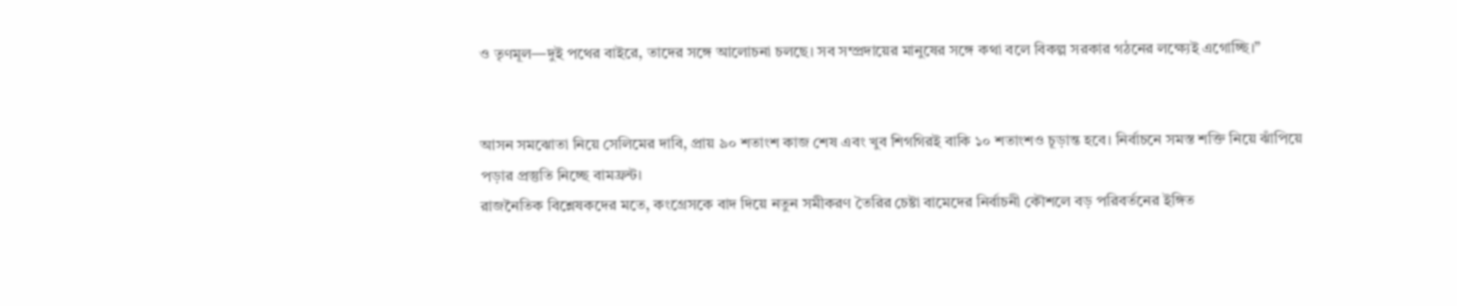ও তৃণমূল—দুই পথের বাইরে, তাদের সঙ্গে আলোচনা চলছে। সব সম্প্রদায়ের মানুষের সঙ্গে কথা বলে বিকল্প সরকার গঠনের লক্ষ্যেই এগোচ্ছি।”


আসন সমঝোতা নিয়ে সেলিমের দাবি, প্রায় ৯০ শতাংশ কাজ শেষ এবং খুব শিগগিরই বাকি ১০ শতাংশও চূড়ান্ত হবে। নির্বাচনে সমস্ত শক্তি নিয়ে ঝাঁপিয়ে পড়ার প্রস্তুতি নিচ্ছে বামফ্রন্ট।
রাজনৈতিক বিশ্লেষকদের মতে, কংগ্রেসকে বাদ দিয়ে নতুন সমীকরণ তৈরির চেষ্টা বামেদের নির্বাচনী কৌশলে বড় পরিবর্তনের ইঙ্গিত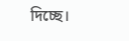দিচ্ছে।